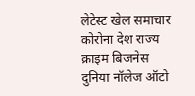लेटेस्ट खेल समाचार कोरोना देश राज्य क्राइम बिजनेस दुनिया नॉलेज ऑटो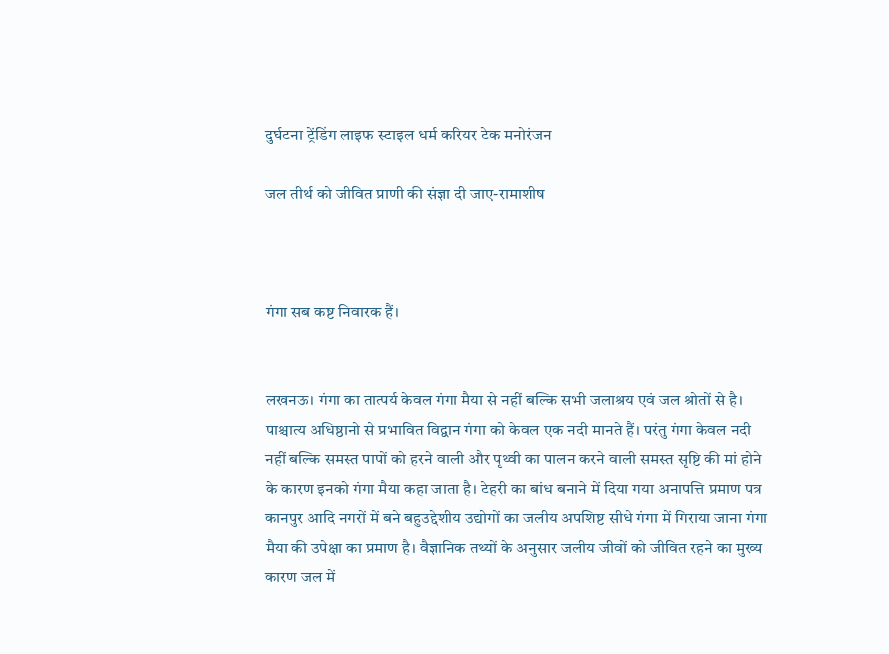दुर्घटना ट्रेंडिंग लाइफ स्टाइल धर्म करियर टेक मनोरंजन

जल तीर्थ को जीवित प्राणी की संज्ञा दी जाए-रामाशीष



गंगा सब कष्ट निवारक हैं।


लखनऊ। गंगा का तात्पर्य केवल गंगा मैया से नहीं बल्कि सभी जलाश्रय एवं जल श्रोतों से है। पाश्चात्य अधिष्ठानो से प्रभावित विद्वान गंगा को केवल एक नदी मानते हैं। परंतु गंगा केवल नदी नहीं बल्कि समस्त पापों को हरने वाली और पृथ्वी का पालन करने वाली समस्त सृष्टि की मां होने के कारण इनको गंगा मैया कहा जाता है। टेहरी का बांध बनाने में दिया गया अनापत्ति प्रमाण पत्र कानपुर आदि नगरों में बने बहुउद्देशीय उद्योगों का जलीय अपशिष्ट सीधे गंगा में गिराया जाना गंगा मैया की उपेक्षा का प्रमाण है। वैज्ञानिक तथ्यों के अनुसार जलीय जीवों को जीवित रहने का मुख्य कारण जल में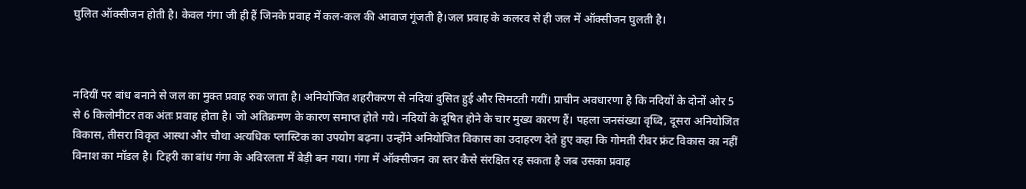घुलित ऑक्सीजन होती है। केवल गंगा जी ही हैं जिनके प्रवाह में कल-कल की आवाज गूंजती है।जल प्रवाह के कलरव से ही जल में ऑक्सीजन घुलती है।



नदियीं पर बांध बनाने से जल का मुक्त प्रवाह रुक जाता है। अनियोजित शहरीकरण से नदियां दुसित हुई और सिमटती गयीं। प्राचीन अवधारणा है कि नदियों के दोनों ओर 5 से 6 किलोमीटर तक अंतः प्रवाह होता है। जो अतिक्रमण के कारण समाप्त होते गये। नदियों के दूषित होने के चार मुख्य कारण हैं। पहला जनसंख्या वृध्दि, दूसरा अनियोजित विकास, तीसरा विकृत आस्था और चौथा अत्यधिक प्लास्टिक का उपयोग बढ़ना। उन्होंने अनियोजित विकास का उदाहरण देते हुए कहा कि गोमती रीवर फ्रंट विकास का नहीं विनाश का मॉडल है। टिहरी का बांध गंगा के अविरलता में बेड़ी बन गया। गंगा में ऑक्सीजन का स्तर कैसे संरक्षित रह सकता है जब उसका प्रवाह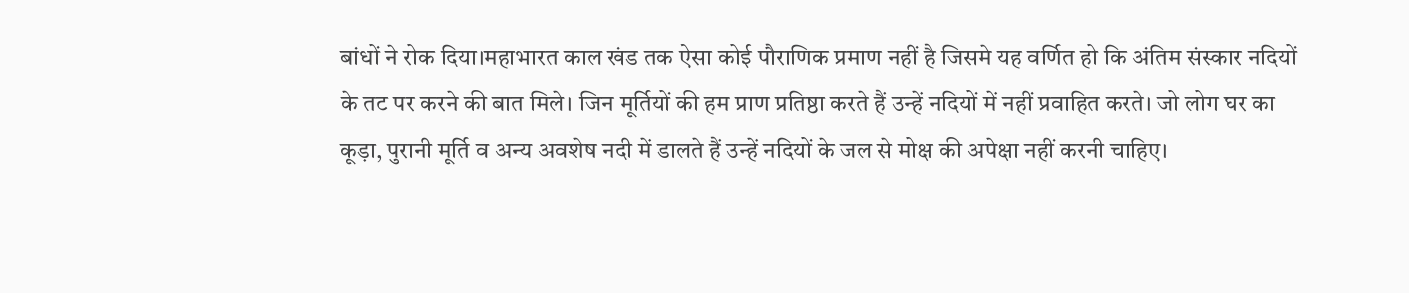बांधों ने रोक दिया।महाभारत काल खंड तक ऐसा कोई पौराणिक प्रमाण नहीं है जिसमे यह वर्णित हो कि अंतिम संस्कार नदियों के तट पर करने की बात मिले। जिन मूर्तियों की हम प्राण प्रतिष्ठा करते हैं उन्हें नदियों में नहीं प्रवाहित करते। जो लोग घर का कूड़ा, पुरानी मूर्ति व अन्य अवशेष नदी में डालते हैं उन्हें नदियों के जल से मोक्ष की अपेक्षा नहीं करनी चाहिए।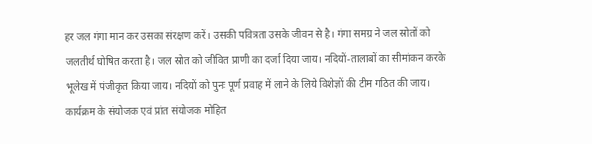हर जल गंगा मान कर उसका संरक्षण करें। उसकी पवित्रता उसके जीवन से है। गंगा समग्र ने जल स्रोतों को जलतीर्थ घोषित करता है। जल स्रोत को जीवित प्राणी का दर्जा दिया जाय। नदियों-तालाबों का सीमांकन करके भूलेख में पंजीकृत किया जाय। नदियों को पुनः पूर्ण प्रवाह में लाने के लिये विशेज्ञों की टीम गठित की जाय। कार्यक्रम के संयोजक एवं प्रांत संयोजक मोहित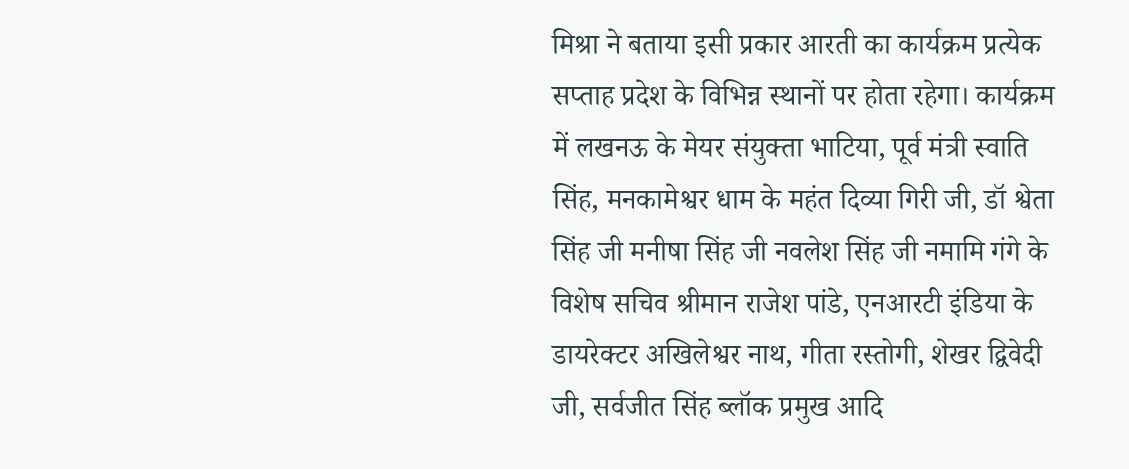मिश्रा ने बताया इसी प्रकार आरती का कार्यक्रम प्रत्येक सप्ताह प्रदेश के विभिन्न स्थानों पर होता रहेगा। कार्यक्रम में लखनऊ के मेयर संयुक्ता भाटिया, पूर्व मंत्री स्वाति सिंह, मनकामेश्वर धाम के महंत दिव्या गिरी जी, डॉ श्वेता सिंह जी मनीषा सिंह जी नवलेश सिंह जी नमामि गंगे के विशेष सचिव श्रीमान राजेश पांडे, एनआरटी इंडिया के डायरेक्टर अखिलेश्वर नाथ, गीता रस्तोगी, शेखर द्विवेदी जी, सर्वजीत सिंह ब्लॉक प्रमुख आदि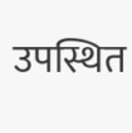उपस्थित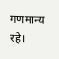गणमान्य रहे।